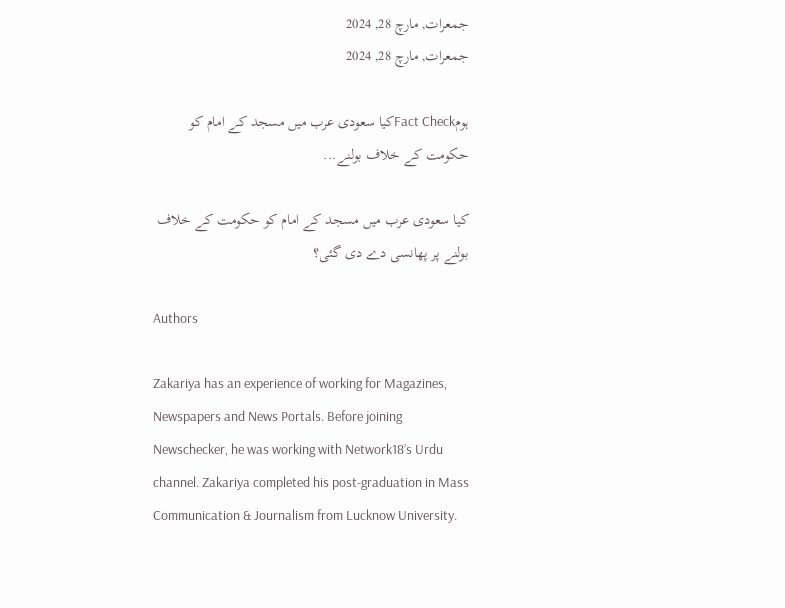جمعرات, مارچ 28, 2024
جمعرات, مارچ 28, 2024

ہومFact Checkکیا سعودی عرب میں مسجد کے امام کو حکومت کے خلاف بولنے...

کیا سعودی عرب میں مسجد کے امام کو حکومت کے خلاف بولنے پر پھانسی دے دی گئی؟

Authors

Zakariya has an experience of working for Magazines, Newspapers and News Portals. Before joining Newschecker, he was working with Network18’s Urdu channel. Zakariya completed his post-graduation in Mass Communication & Journalism from Lucknow University.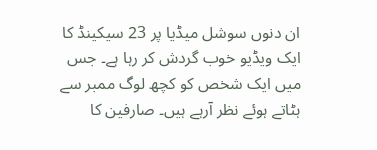ان دنوں سوشل میڈیا پر 23 سیکینڈ کا ایک ویڈیو خوب گردش کر رہا ہے۔ جس میں ایک شخص کو کچھ لوگ ممبر سے ہٹاتے ہوئے نظر آرہے ہیں۔ صارفین کا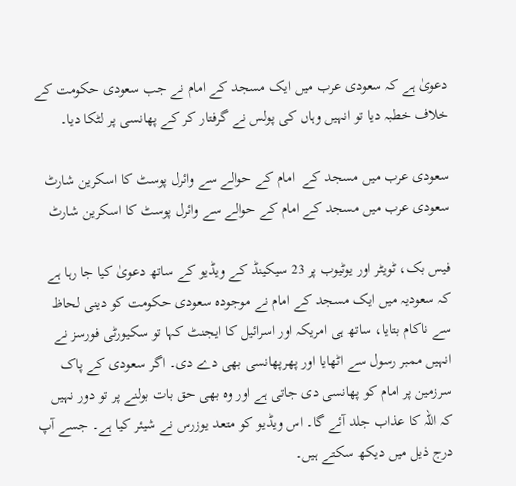دعویٰ ہے کہ سعودی عرب میں ایک مسجد کے امام نے جب سعودی حکومت کے خلاف خطبہ دیا تو انہیں وہاں کی پولس نے گرفتار کر کے پھانسی پر لٹکا دیا۔

سعودی عرب میں مسجد کے  امام کے حوالے سے وائرل پوسٹ کا اسکرین شارٹ
سعودی عرب میں مسجد کے امام کے حوالے سے وائرل پوسٹ کا اسکرین شارٹ

فیس بک، ٹویٹر اور یوٹیوب پر 23 سیکینڈ کے ویڈیو کے ساتھ دعویٰ کیا جا رہا ہے کہ سعودیہ میں ایک مسجد کے امام نے موجودہ سعودی حکومت کو دینی لحاظ سے ناکام بتایا، ساتھ ہی امریکہ اور اسرائیل کا ایجنٹ کہا تو سکیورٹی فورسز نے انہیں ممبر رسول سے اٹھایا اور پھرپھانسی بھی دے دی۔ اگر سعودی کے پاک سرزمین پر امام کو پھانسی دی جاتی ہے اور وہ بھی حق بات بولنے پر تو دور نہیں کہ اللہ کا عذاب جلد آئے گا۔ اس ویڈیو کو متعد یوزرس نے شیئر کیا ہے۔ جسے آپ درج ذیل میں دیکھ سکتے ہیں۔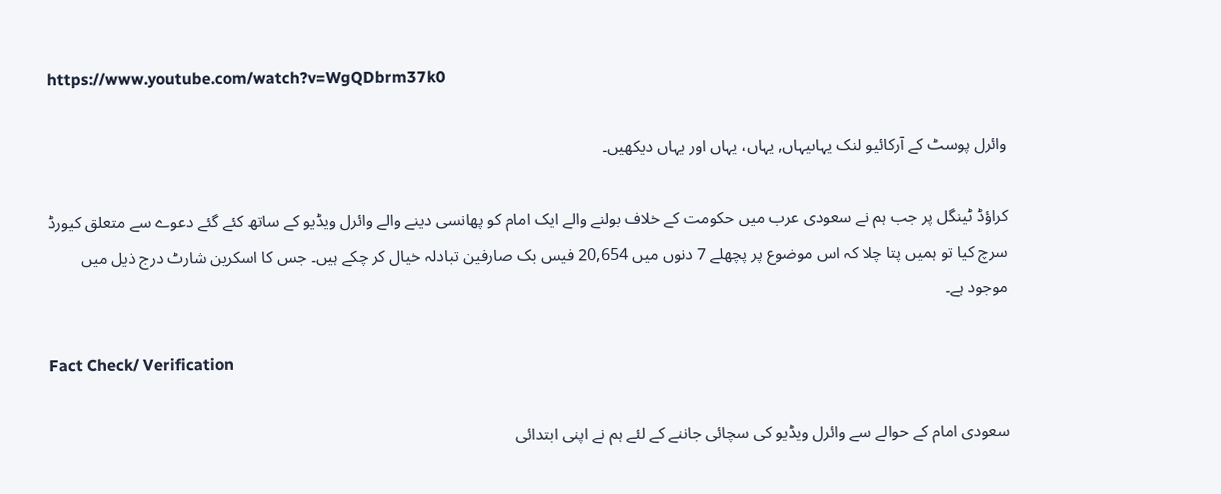https://www.youtube.com/watch?v=WgQDbrm37k0

وائرل پوسٹ کے آرکائیو لنک یہاںیہاں, یہاں، یہاں اور یہاں دیکھیں۔

کراؤڈ ٹینگل پر جب ہم نے سعودی عرب میں حکومت کے خلاف بولنے والے ایک امام کو پھانسی دینے والے وائرل ویڈیو کے ساتھ کئے گئے دعوے سے متعلق کیورڈ سرچ کیا تو ہمیں پتا چلا کہ اس موضوع پر پچھلے 7 دنوں میں 20,654 فیس بک صارفین تبادلہ خیال کر چکے ہیں۔ جس کا اسکرین شارٹ درج ذیل میں موجود ہے۔

Fact Check/ Verification

سعودی امام کے حوالے سے وائرل ویڈیو کی سچائی جاننے کے لئے ہم نے اپنی ابتدائی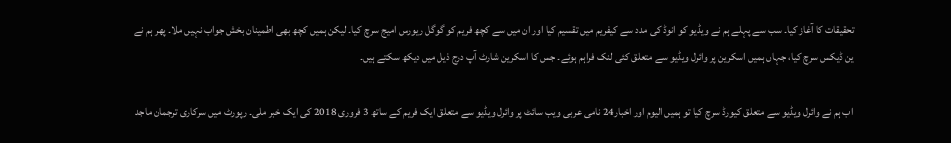تحقیقات کا آغاز کیا۔ سب سے پہلے ہم نے ویڈیو کو انوڈ کی مدد سے کیفریم میں تقسیم کیا اور ان میں سے کچھ فریم کو گوگل ریورس امیج سرچ کیا۔ لیکن ہمیں کچھ بھی اطمینان بخش جواب نہیں ملا۔ پھر ہم نے ین ڈیکس سرچ کیا، جہاں ہمیں اسکرین پر وائرل ویڈیو سے متعلق کئی لنک فراہم ہوئے۔ جس کا اسکرین شارٹ آپ درج ذیل میں دیکھ سکتے ہیں۔

اب ہم نے وائرل ویڈیو سے متعلق کیورڈ سرچ کیا تو ہمیں الیوم اور اخبار24 نامی عربی ویب سائٹ پر وائرل ویڈیو سے متعلق ایک فریم کے ساتھ 3 فروری 2018 کی ایک خبر ملی۔ رپورٹ میں سرکاری ترجمان ماجد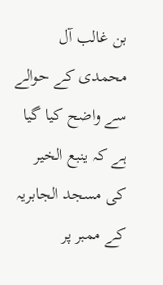بن غالب آل محمدی کے حوالے سے واضح کیا گیا ہے کہ ینبع الخیر کی مسجد الجابریہ کے ممبر پر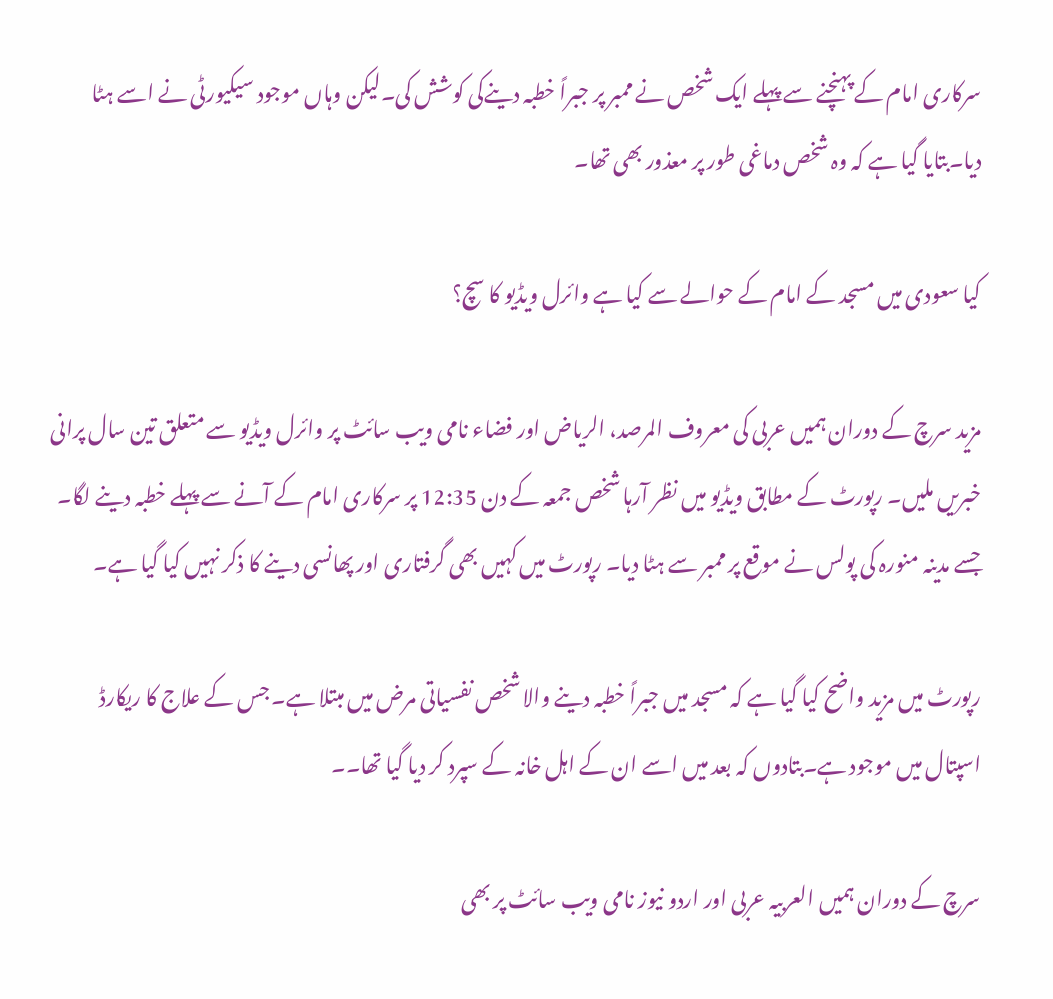سرکاری امام کے پہنچنے سے پہلے ایک شخص نے ممبر پر جبراً خطبہ دینےکی کوشش کی۔لیکن وہاں موجود سیکیورٹی نے اسے ہٹا دیا۔بتایا گیا ہے کہ وہ شخص دماغی طور پر معذور بھی تھا۔

کیا سعودی میں مسجد کے امام کے حوالے سے کیا ہے وائرل ویڈیو کا سچ؟

مزید سرچ کے دوران ہمیں عربی کی معروف المرصد، الریاض اور فضاء نامی ویب سائٹ پر وائرل ویڈیو سے متعلق تین سال پرانی خبریں ملیں۔ رپورٹ کے مطابق ویڈیو میں نظر آرہا شخص جمعہ کے دن 12:35 پر سرکاری امام کے آنے سے پہلے خطبہ دینے لگا۔ جسے مدینہ منورہ کی پولس نے موقع پر ممبر سے ہٹا دیا۔ رپورٹ میں کہیں بھی گرفتاری اور پھانسی دینے کا ذکر نہیں کیا گیا ہے۔

رپورٹ میں مزید واضح کیا گیا ہے کہ مسجد میں جبراً خطبہ دینے والا شخص نفسیاتی مرض میں مبتلا ہے۔ جس کے علاج کا ریکارڈ اسپتال میں موجود ہے۔بتادوں کہ بعد میں اسے ان کے اہل خانہ کے سپرد کر دیا گیا تھا۔۔

سرچ کے دوران ہمیں العربیہ عربی اور اردو نیوز نامی ویب سائٹ پر بھی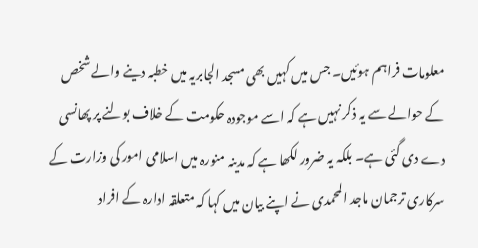معلومات فراہم ہوئیں۔ جس میں کہیں بھی مسجد الجابریہ میں خطبہ دینے والے شخص کے حوالے سے یہ ذکر نہیں ہے کہ اسے موجودہ حکومت کے خلاف بولنے پر پھانسی دے دی گئی ہے۔ بلکہ یہ ضرور لکھا ہے کہ مدینہ منورہ میں اسلامی امور کی وزارت کے سرکاری ترجمان ماجد المحمدی نے اپنے بیان میں کہا کہ متعلقہ ادارہ کے افراد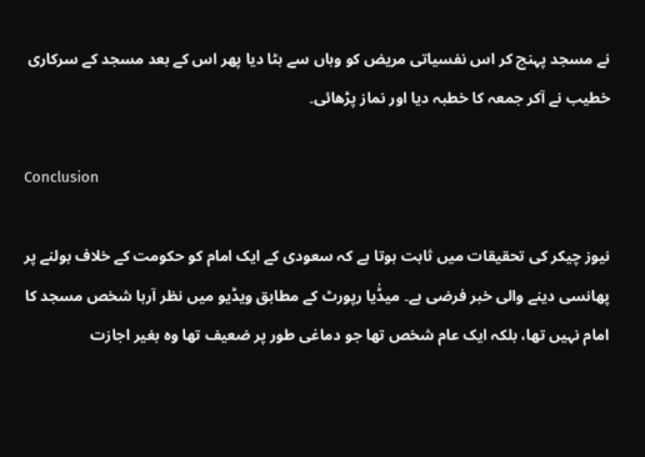نے مسجد پہنچ کر اس نفسیاتی مریض کو وہاں سے ہٹا دیا پھر اس کے بعد مسجد کے سرکاری خطیب نے آکر جمعہ کا خطبہ دیا اور نماز پڑھائی۔

Conclusion

نیوز چیکر کی تحقیقات میں ثابت ہوتا ہے کہ سعودی کے ایک امام کو حکومت کے خلاف بولنے پر پھانسی دینے والی خبر فرضی ہے۔ میڈٰیا رپورٹ کے مطابق ویڈیو میں نظر آرہا شخص مسجد کا امام نہیں تھا، بلکہ ایک عام شخص تھا جو دماغی طور پر ضعیف تھا وہ بغیر اجازت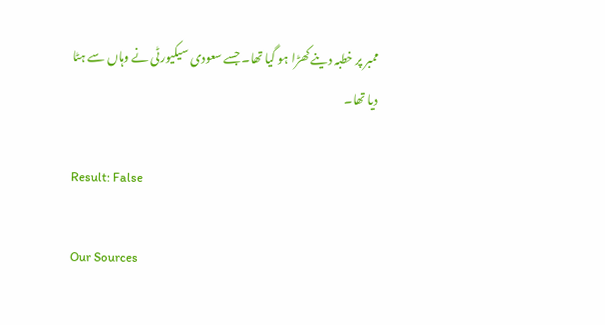ممبر پر خطبہ دینے کھڑا ہو گیا تھا۔ جسے سعودی سیکیورٹی نے وہاں سے ہٹا دیا تھا۔

Result: False

Our Sources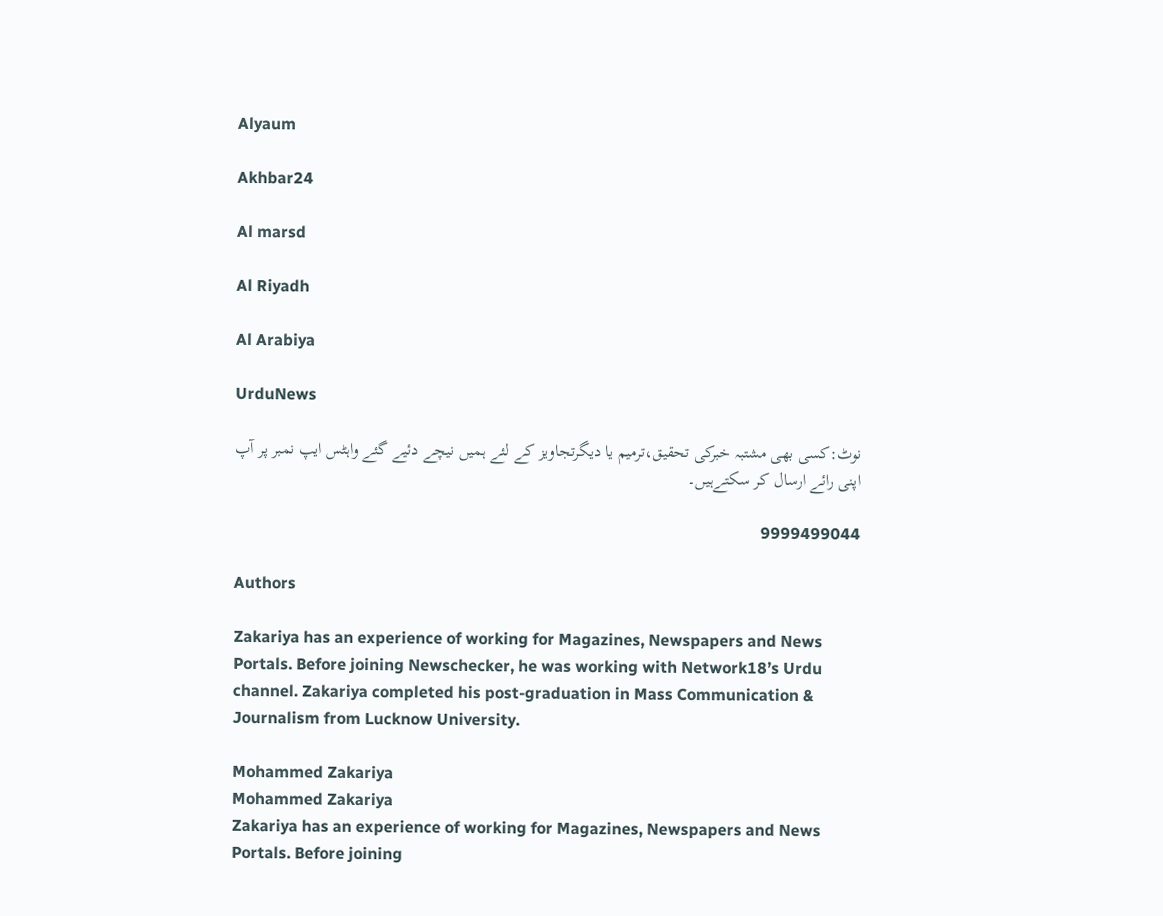Alyaum

Akhbar24

Al marsd

Al Riyadh

Al Arabiya

UrduNews

نوٹ:کسی بھی مشتبہ خبرکی تحقیق،ترمیم یا دیگرتجاویز کے لئے ہمیں نیچے دئیے گئے واہٹس ایپ نمبر پر آپ اپنی رائے ارسال کر سکتےہیں۔

9999499044

Authors

Zakariya has an experience of working for Magazines, Newspapers and News Portals. Before joining Newschecker, he was working with Network18’s Urdu channel. Zakariya completed his post-graduation in Mass Communication & Journalism from Lucknow University.

Mohammed Zakariya
Mohammed Zakariya
Zakariya has an experience of working for Magazines, Newspapers and News Portals. Before joining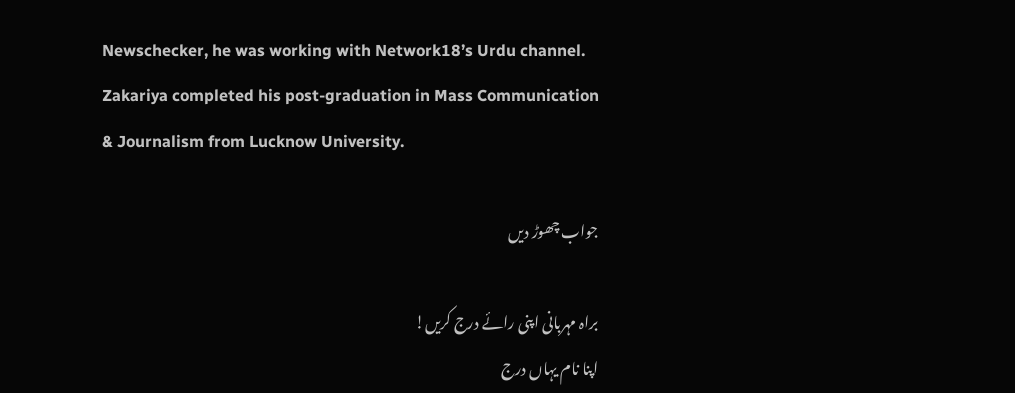Newschecker, he was working with Network18’s Urdu channel. Zakariya completed his post-graduation in Mass Communication & Journalism from Lucknow University.

جواب چھوڑ دیں

براہ مہربانی اپنی رائے درج کریں!
اپنا نام یہاں درج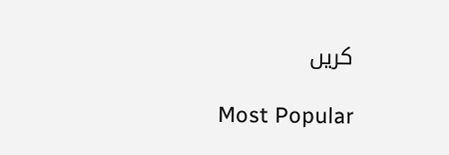کریں

Most Popular